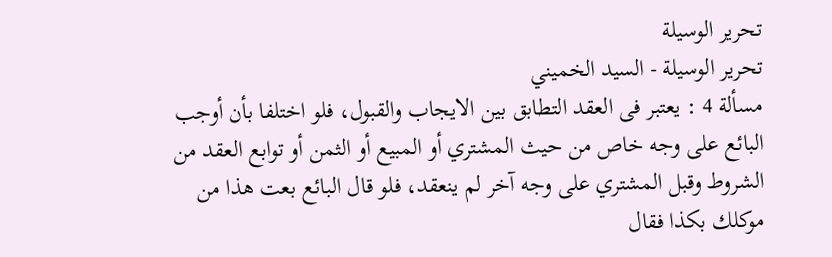تحرير الوسيلة
تحرير الوسيلة - السيد الخميني
مسألة 4 : يعتبر فى العقد التطابق بين الايجاب والقبول، فلو اختلفا بأن أوجب البائع على وجه خاص من حيث المشتري أو المبيع أو الثمن أو توابع العقد من الشروط وقبل المشتري على وجه آخر لم ينعقد، فلو قال البائع بعت هذا من موكلك بكذا فقال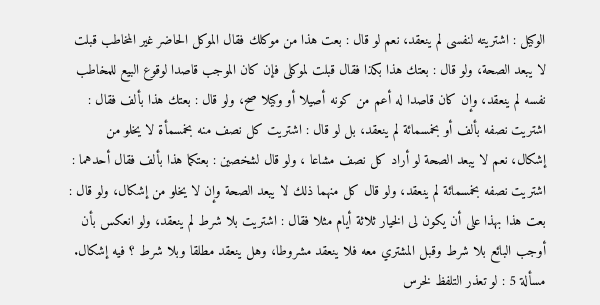الوكيل : اشتريته لنفسى لم ينعقد، نعم لو قال : بعت هذا من موكلك فقال الموكل الحاضر غير المخاطب قبلت لا يبعد الصحة، ولو قال : بعتك هذا بكذا فقال قبلت لموكلى فإن كان الموجب قاصدا لوقوع البيع للمخاطب نفسه لم ينعقد، وإن كان قاصدا له أعم من كونه أصيلا أو وكيلا صح، ولو قال : بعتك هذا بألف فقال : اشتريت نصفه بألف أو بخمسمائة لم ينعقد، بل لو قال : اشتريت كل نصف منه بخمسمأة لا يخلو من إشكال، نعم لا يبعد الصحة لو أراد كل نصف مشاعا ، ولو قال لشخصين : بعتكما هذا بألف فقال أحدهما : اشتريت نصفه بخمسمائة لم ينعقد، ولو قال كل منهما ذلك لا يبعد الصحة وإن لا يخلو من إشكال، ولو قال : بعت هذا بهذا على أن يكون لى الخيار ثلاثة أيام مثلا فقال : اشتريت بلا شرط لم ينعقد، ولو انعكس بأن أوجب البائع بلا شرط وقبل المشتري معه فلا ينعقد مشروطا، وهل ينعقد مطلقا وبلا شرط ؟ فيه إشكال.
مسألة 5 : لو تعذر التلفظ لخرس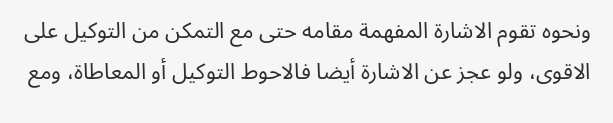ونحوه تقوم الاشارة المفهمة مقامه حتى مع التمكن من التوكيل على الاقوى، ولو عجز عن الاشارة أيضا فالاحوط التوكيل أو المعاطاة، ومع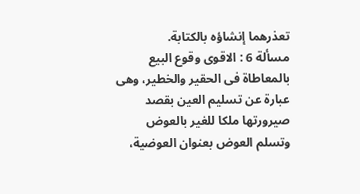تعذرهما إنشاؤه بالكتابة.
مسألة 6 : الاقوى وقوع البيع بالمعاطاة فى الحقير والخطير، وهى عبارة عن تسليم العين بقصد صيرورتها ملكا للغير بالعوض وتسلم العوض بعنوان العوضية،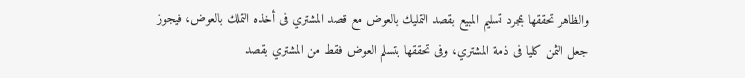والظاهر تحققها بمجرد تسليم المبيع بقصد التمليك بالعوض مع قصد المشتري فى أخذه التملك بالعوض، فيجوز جعل الثمن كليا فى ذمة المشتري، وفى تحققها بتسلم العوض فقط من المشتري بقصد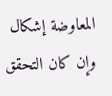المعاوضة إشكال وإن كان التحقق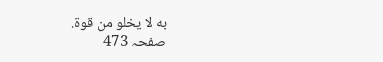به لا يخلو من قوة.
صفحہ 473